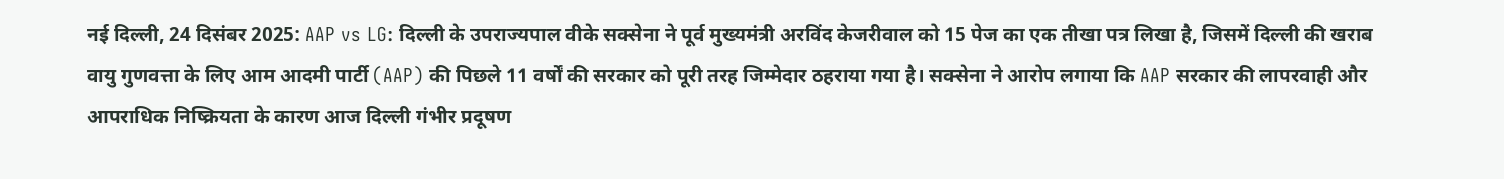नई दिल्ली, 24 दिसंबर 2025: AAP vs LG: दिल्ली के उपराज्यपाल वीके सक्सेना ने पूर्व मुख्यमंत्री अरविंद केजरीवाल को 15 पेज का एक तीखा पत्र लिखा है, जिसमें दिल्ली की खराब वायु गुणवत्ता के लिए आम आदमी पार्टी (AAP) की पिछले 11 वर्षों की सरकार को पूरी तरह जिम्मेदार ठहराया गया है। सक्सेना ने आरोप लगाया कि AAP सरकार की लापरवाही और आपराधिक निष्क्रियता के कारण आज दिल्ली गंभीर प्रदूषण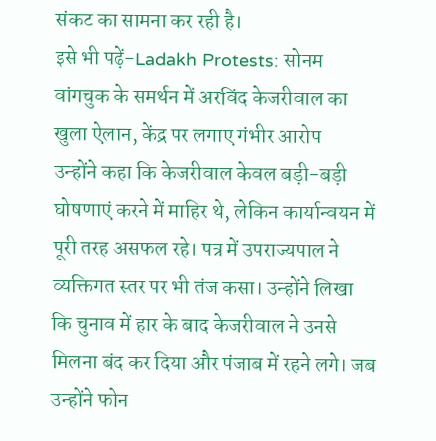संकट का सामना कर रही है।
इसे भी पढ़ें-Ladakh Protests: सोनम वांगचुक के समर्थन में अरविंद केजरीवाल का खुला ऐलान, केंद्र पर लगाए गंभीर आरोप
उन्होंने कहा कि केजरीवाल केवल बड़ी-बड़ी घोषणाएं करने में माहिर थे, लेकिन कार्यान्वयन में पूरी तरह असफल रहे। पत्र में उपराज्यपाल ने व्यक्तिगत स्तर पर भी तंज कसा। उन्होंने लिखा कि चुनाव में हार के बाद केजरीवाल ने उनसे मिलना बंद कर दिया और पंजाब में रहने लगे। जब उन्होंने फोन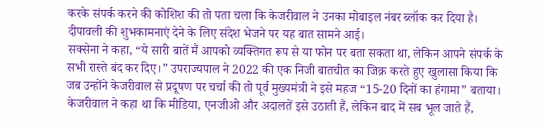करके संपर्क करने की कोशिश की तो पता चला कि केजरीवाल ने उनका मोबाइल नंबर ब्लॉक कर दिया है। दीपावली की शुभकामनाएं देने के लिए संदेश भेजने पर यह बात सामने आई।
सक्सेना ने कहा, “ये सारी बातें मैं आपको व्यक्तिगत रूप से या फोन पर बता सकता था, लेकिन आपने संपर्क के सभी रास्ते बंद कर दिए।” उपराज्यपाल ने 2022 की एक निजी बातचीत का जिक्र करते हुए खुलासा किया कि जब उन्होंने केजरीवाल से प्रदूषण पर चर्चा की तो पूर्व मुख्यमंत्री ने इसे महज “15-20 दिनों का हंगामा” बताया। केजरीवाल ने कहा था कि मीडिया, एनजीओ और अदालतें इसे उठाती हैं, लेकिन बाद में सब भूल जाते हैं,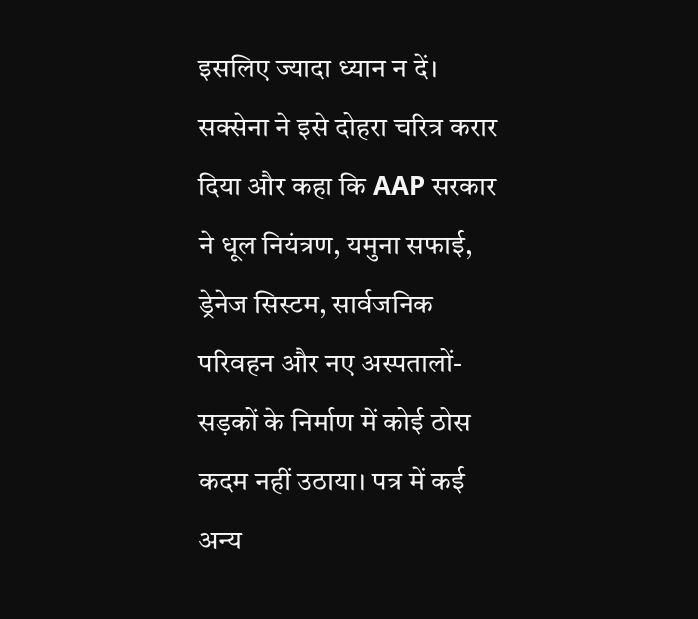इसलिए ज्यादा ध्यान न दें।
सक्सेना ने इसे दोहरा चरित्र करार दिया और कहा कि AAP सरकार ने धूल नियंत्रण, यमुना सफाई, ड्रेनेज सिस्टम, सार्वजनिक परिवहन और नए अस्पतालों-सड़कों के निर्माण में कोई ठोस कदम नहीं उठाया। पत्र में कई अन्य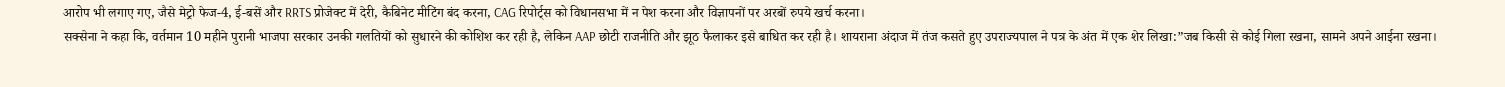आरोप भी लगाए गए, जैसे मेट्रो फेज-4, ई-बसें और RRTS प्रोजेक्ट में देरी, कैबिनेट मीटिंग बंद करना, CAG रिपोर्ट्स को विधानसभा में न पेश करना और विज्ञापनों पर अरबों रुपये खर्च करना।
सक्सेना ने कहा कि, वर्तमान 10 महीने पुरानी भाजपा सरकार उनकी गलतियों को सुधारने की कोशिश कर रही है, लेकिन AAP छोटी राजनीति और झूठ फैलाकर इसे बाधित कर रही है। शायराना अंदाज में तंज कसते हुए उपराज्यपाल ने पत्र के अंत में एक शेर लिखा:”जब किसी से कोई गिला रखना, सामने अपने आईना रखना।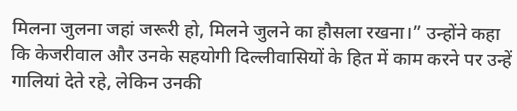मिलना जुलना जहां जरूरी हो, मिलने जुलने का हौसला रखना।” उन्होंने कहा कि केजरीवाल और उनके सहयोगी दिल्लीवासियों के हित में काम करने पर उन्हें गालियां देते रहे, लेकिन उनकी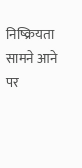निष्क्रियता सामने आने पर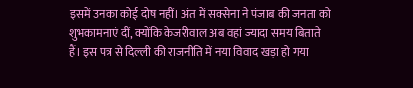इसमें उनका कोई दोष नहीं। अंत में सक्सेना ने पंजाब की जनता को शुभकामनाएं दीं, क्योंकि केजरीवाल अब वहां ज्यादा समय बिताते हैं। इस पत्र से दिल्ली की राजनीति में नया विवाद खड़ा हो गया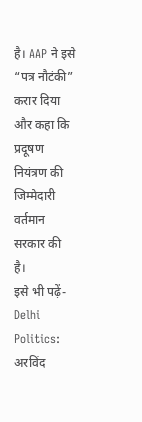है। AAP ने इसे “पत्र नौटंकी” करार दिया और कहा कि प्रदूषण नियंत्रण की जिम्मेदारी वर्तमान सरकार की है।
इसे भी पढ़ें- Delhi Politics: अरविंद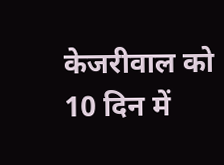केजरीवाल को 10 दिन में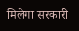मिलेगा सरकारी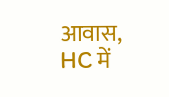आवास, HC में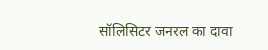सॉलिसिटर जनरल का दावा